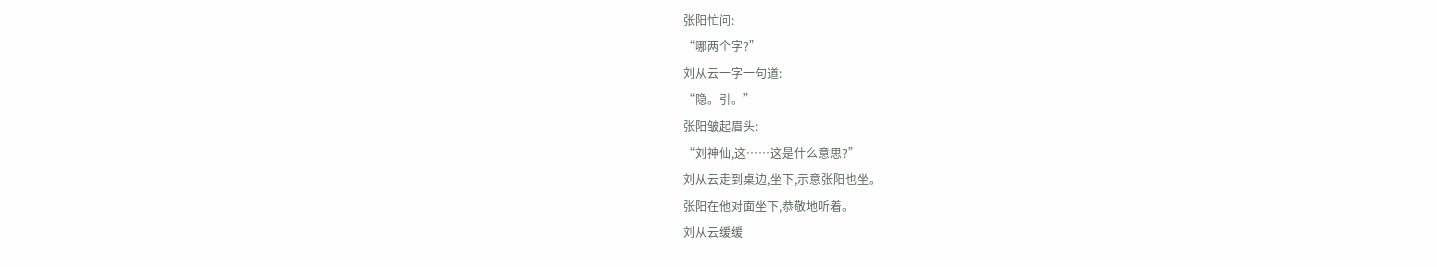张阳忙问:
“哪两个字?”
刘从云一字一句道:
“隐。引。”
张阳皱起眉头:
“刘神仙,这……这是什么意思?”
刘从云走到桌边,坐下,示意张阳也坐。
张阳在他对面坐下,恭敬地听着。
刘从云缓缓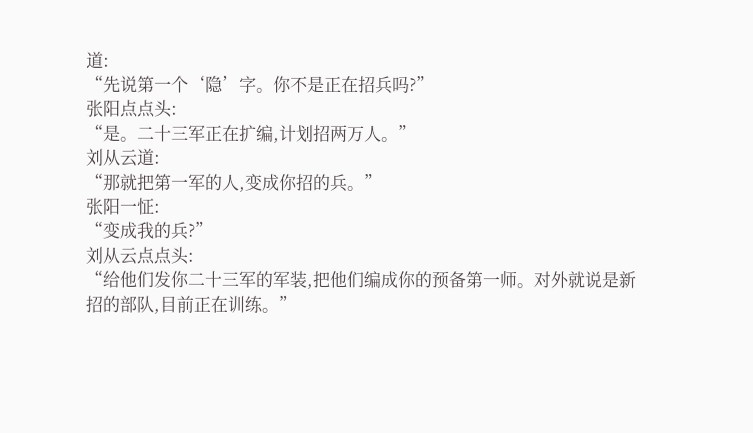道:
“先说第一个‘隐’字。你不是正在招兵吗?”
张阳点点头:
“是。二十三军正在扩编,计划招两万人。”
刘从云道:
“那就把第一军的人,变成你招的兵。”
张阳一怔:
“变成我的兵?”
刘从云点点头:
“给他们发你二十三军的军装,把他们编成你的预备第一师。对外就说是新招的部队,目前正在训练。”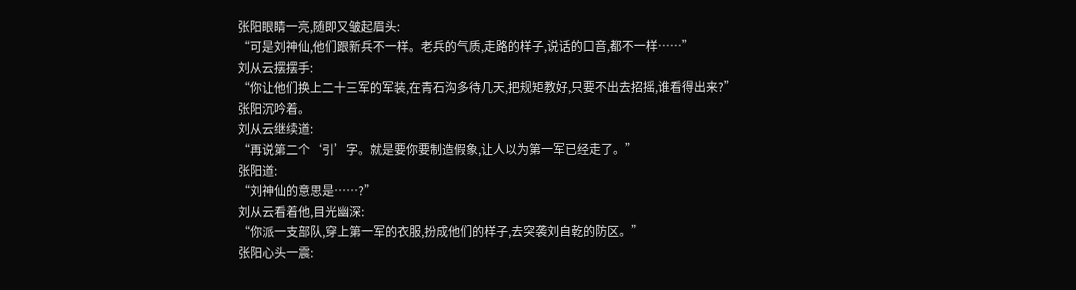张阳眼睛一亮,随即又皱起眉头:
“可是刘神仙,他们跟新兵不一样。老兵的气质,走路的样子,说话的口音,都不一样……”
刘从云摆摆手:
“你让他们换上二十三军的军装,在青石沟多待几天,把规矩教好,只要不出去招摇,谁看得出来?”
张阳沉吟着。
刘从云继续道:
“再说第二个‘引’字。就是要你要制造假象,让人以为第一军已经走了。”
张阳道:
“刘神仙的意思是……?”
刘从云看着他,目光幽深:
“你派一支部队,穿上第一军的衣服,扮成他们的样子,去突袭刘自乾的防区。”
张阳心头一震: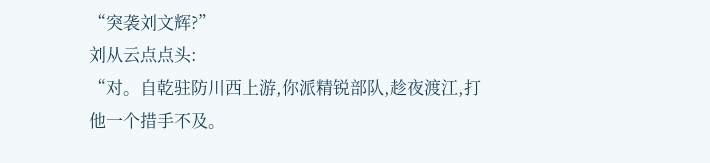“突袭刘文辉?”
刘从云点点头:
“对。自乾驻防川西上游,你派精锐部队,趁夜渡江,打他一个措手不及。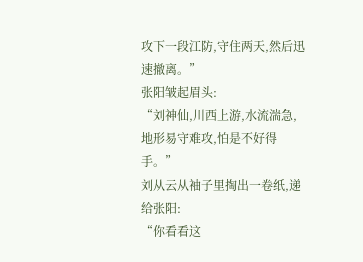攻下一段江防,守住两天,然后迅速撤离。”
张阳皱起眉头:
“刘神仙,川西上游,水流湍急,地形易守难攻,怕是不好得手。”
刘从云从袖子里掏出一卷纸,递给张阳:
“你看看这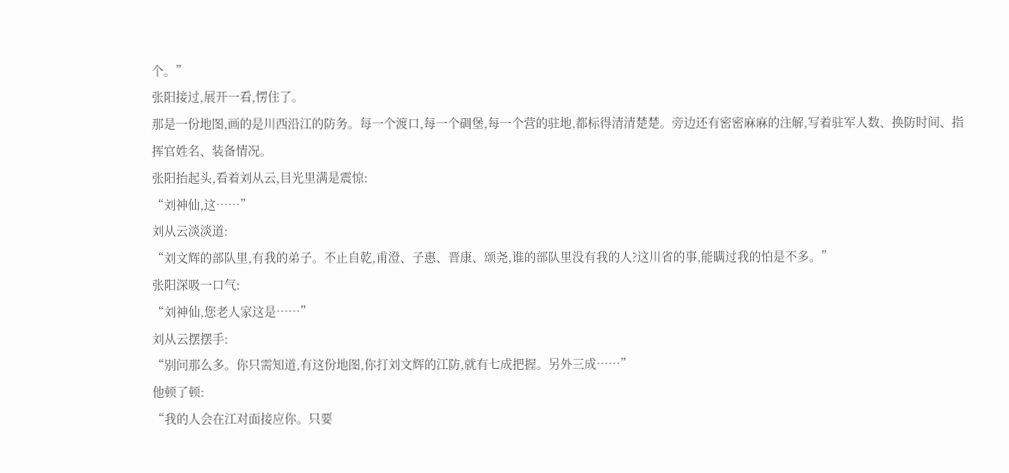个。”
张阳接过,展开一看,愣住了。
那是一份地图,画的是川西沿江的防务。每一个渡口,每一个碉堡,每一个营的驻地,都标得清清楚楚。旁边还有密密麻麻的注解,写着驻军人数、换防时间、指挥官姓名、装备情况。
张阳抬起头,看着刘从云,目光里满是震惊:
“刘神仙,这……”
刘从云淡淡道:
“刘文辉的部队里,有我的弟子。不止自乾,甫澄、子惠、晋康、颂尧,谁的部队里没有我的人?这川省的事,能瞒过我的怕是不多。”
张阳深吸一口气:
“刘神仙,您老人家这是……”
刘从云摆摆手:
“别问那么多。你只需知道,有这份地图,你打刘文辉的江防,就有七成把握。另外三成……”
他顿了顿:
“我的人会在江对面接应你。只要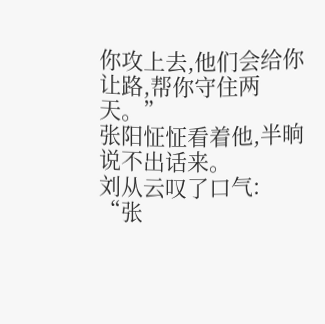你攻上去,他们会给你让路,帮你守住两天。”
张阳怔怔看着他,半晌说不出话来。
刘从云叹了口气:
“张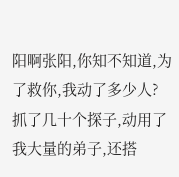阳啊张阳,你知不知道,为了救你,我动了多少人?抓了几十个探子,动用了我大量的弟子,还搭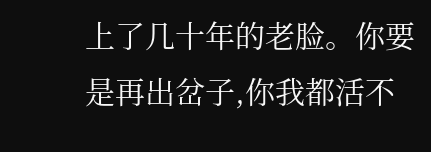上了几十年的老脸。你要是再出岔子,你我都活不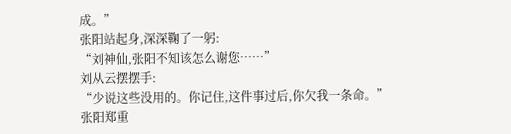成。”
张阳站起身,深深鞠了一躬:
“刘神仙,张阳不知该怎么谢您……”
刘从云摆摆手:
“少说这些没用的。你记住,这件事过后,你欠我一条命。”
张阳郑重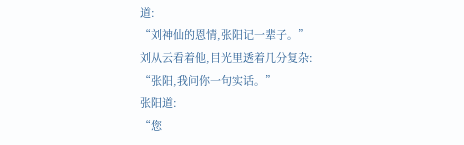道:
“刘神仙的恩情,张阳记一辈子。”
刘从云看着他,目光里透着几分复杂:
“张阳,我问你一句实话。”
张阳道:
“您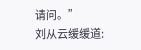请问。”
刘从云缓缓道: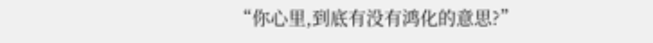“你心里,到底有没有鸿化的意思?”